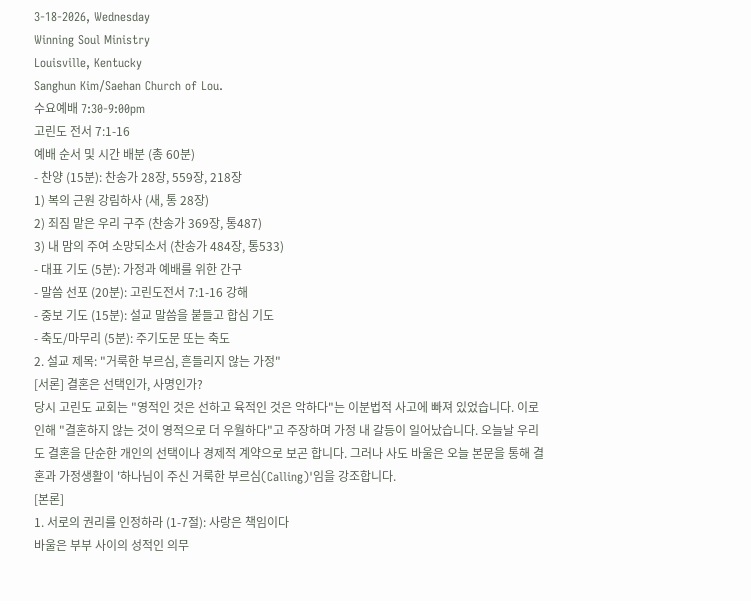3-18-2026, Wednesday
Winning Soul Ministry
Louisville, Kentucky
Sanghun Kim/Saehan Church of Lou.
수요예배 7:30-9:00pm
고린도 전서 7:1-16
예배 순서 및 시간 배분 (총 60분)
- 찬양 (15분): 찬송가 28장, 559장, 218장
1) 복의 근원 강림하사 (새, 통 28장)
2) 죄짐 맡은 우리 구주 (찬송가 369장, 통487)
3) 내 맘의 주여 소망되소서 (찬송가 484장, 통533)
- 대표 기도 (5분): 가정과 예배를 위한 간구
- 말씀 선포 (20분): 고린도전서 7:1-16 강해
- 중보 기도 (15분): 설교 말씀을 붙들고 합심 기도
- 축도/마무리 (5분): 주기도문 또는 축도
2. 설교 제목: "거룩한 부르심, 흔들리지 않는 가정"
[서론] 결혼은 선택인가, 사명인가?
당시 고린도 교회는 "영적인 것은 선하고 육적인 것은 악하다"는 이분법적 사고에 빠져 있었습니다. 이로 인해 "결혼하지 않는 것이 영적으로 더 우월하다"고 주장하며 가정 내 갈등이 일어났습니다. 오늘날 우리도 결혼을 단순한 개인의 선택이나 경제적 계약으로 보곤 합니다. 그러나 사도 바울은 오늘 본문을 통해 결혼과 가정생활이 '하나님이 주신 거룩한 부르심(Calling)'임을 강조합니다.
[본론]
1. 서로의 권리를 인정하라 (1-7절): 사랑은 책임이다
바울은 부부 사이의 성적인 의무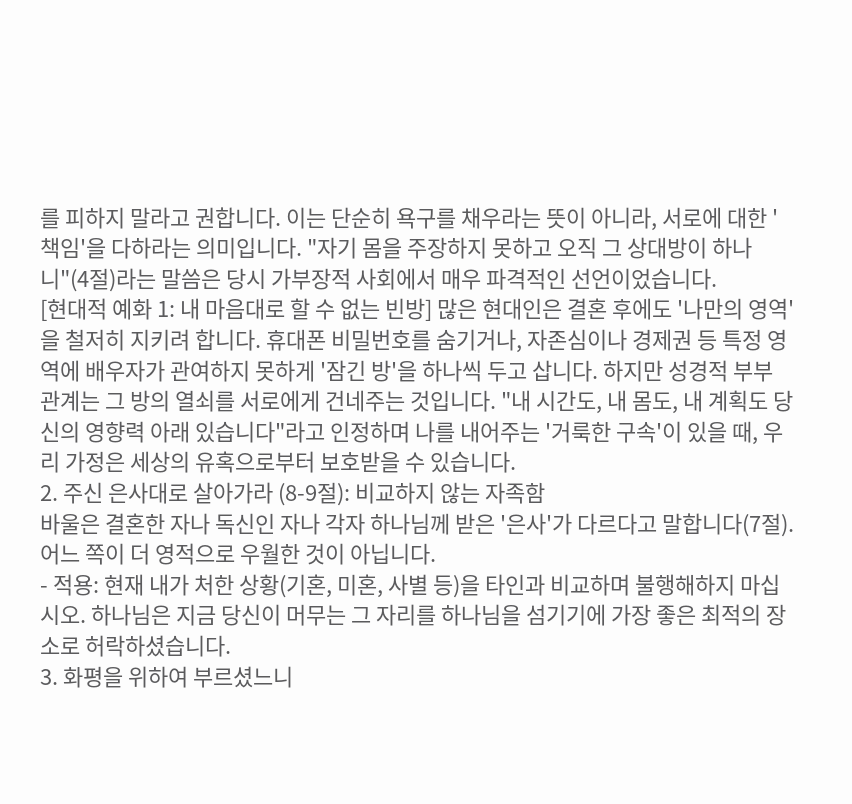를 피하지 말라고 권합니다. 이는 단순히 욕구를 채우라는 뜻이 아니라, 서로에 대한 '책임'을 다하라는 의미입니다. "자기 몸을 주장하지 못하고 오직 그 상대방이 하나니"(4절)라는 말씀은 당시 가부장적 사회에서 매우 파격적인 선언이었습니다.
[현대적 예화 1: 내 마음대로 할 수 없는 빈방] 많은 현대인은 결혼 후에도 '나만의 영역'을 철저히 지키려 합니다. 휴대폰 비밀번호를 숨기거나, 자존심이나 경제권 등 특정 영역에 배우자가 관여하지 못하게 '잠긴 방'을 하나씩 두고 삽니다. 하지만 성경적 부부 관계는 그 방의 열쇠를 서로에게 건네주는 것입니다. "내 시간도, 내 몸도, 내 계획도 당신의 영향력 아래 있습니다"라고 인정하며 나를 내어주는 '거룩한 구속'이 있을 때, 우리 가정은 세상의 유혹으로부터 보호받을 수 있습니다.
2. 주신 은사대로 살아가라 (8-9절): 비교하지 않는 자족함
바울은 결혼한 자나 독신인 자나 각자 하나님께 받은 '은사'가 다르다고 말합니다(7절). 어느 쪽이 더 영적으로 우월한 것이 아닙니다.
- 적용: 현재 내가 처한 상황(기혼, 미혼, 사별 등)을 타인과 비교하며 불행해하지 마십시오. 하나님은 지금 당신이 머무는 그 자리를 하나님을 섬기기에 가장 좋은 최적의 장소로 허락하셨습니다.
3. 화평을 위하여 부르셨느니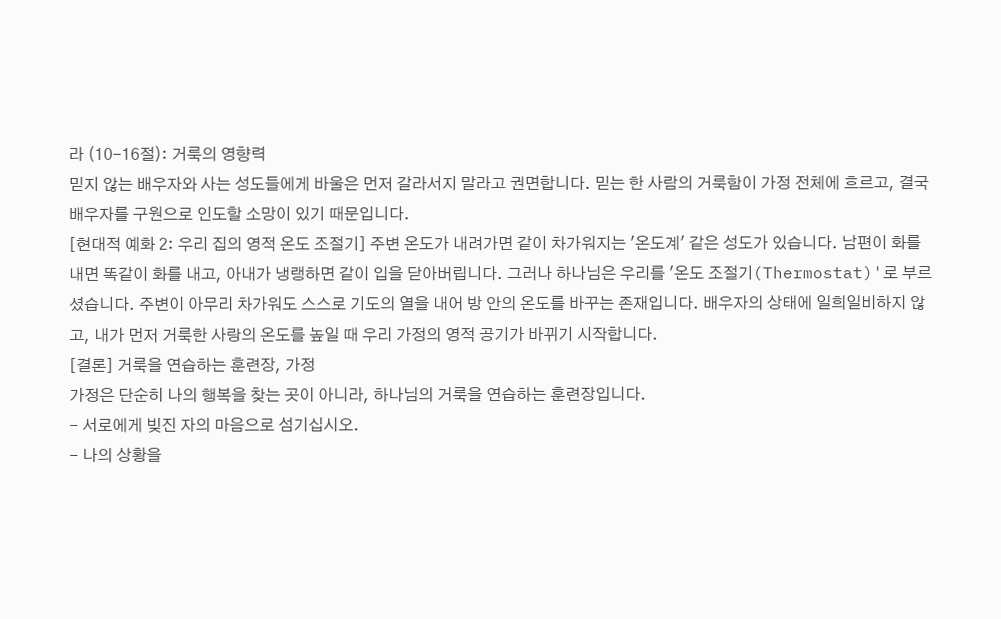라 (10-16절): 거룩의 영향력
믿지 않는 배우자와 사는 성도들에게 바울은 먼저 갈라서지 말라고 권면합니다. 믿는 한 사람의 거룩함이 가정 전체에 흐르고, 결국 배우자를 구원으로 인도할 소망이 있기 때문입니다.
[현대적 예화 2: 우리 집의 영적 온도 조절기] 주변 온도가 내려가면 같이 차가워지는 '온도계' 같은 성도가 있습니다. 남편이 화를 내면 똑같이 화를 내고, 아내가 냉랭하면 같이 입을 닫아버립니다. 그러나 하나님은 우리를 '온도 조절기(Thermostat)'로 부르셨습니다. 주변이 아무리 차가워도 스스로 기도의 열을 내어 방 안의 온도를 바꾸는 존재입니다. 배우자의 상태에 일희일비하지 않고, 내가 먼저 거룩한 사랑의 온도를 높일 때 우리 가정의 영적 공기가 바뀌기 시작합니다.
[결론] 거룩을 연습하는 훈련장, 가정
가정은 단순히 나의 행복을 찾는 곳이 아니라, 하나님의 거룩을 연습하는 훈련장입니다.
- 서로에게 빚진 자의 마음으로 섬기십시오.
- 나의 상황을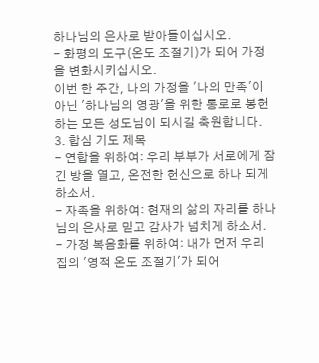하나님의 은사로 받아들이십시오.
- 화평의 도구(온도 조절기)가 되어 가정을 변화시키십시오.
이번 한 주간, 나의 가정을 '나의 만족'이 아닌 '하나님의 영광'을 위한 통로로 봉헌하는 모든 성도님이 되시길 축원합니다.
3. 합심 기도 제목
- 연합을 위하여: 우리 부부가 서로에게 잠긴 방을 열고, 온전한 헌신으로 하나 되게 하소서.
- 자족을 위하여: 현재의 삶의 자리를 하나님의 은사로 믿고 감사가 넘치게 하소서.
- 가정 복음화를 위하여: 내가 먼저 우리 집의 '영적 온도 조절기'가 되어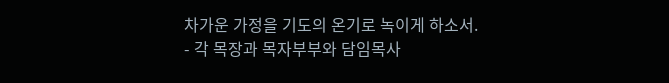차가운 가정을 기도의 온기로 녹이게 하소서.
- 각 목장과 목자부부와 담임목사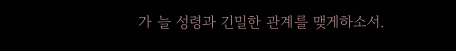가 늘 성령과 긴밀한 관계를 맺게하소서.